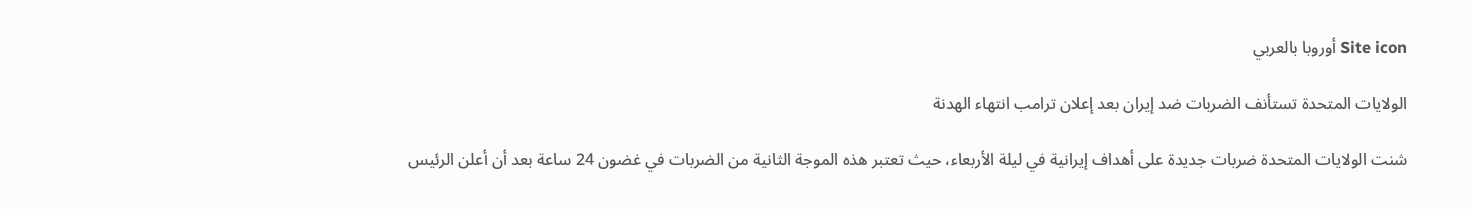Site icon أوروبا بالعربي

الولايات المتحدة تستأنف الضربات ضد إيران بعد إعلان ترامب انتهاء الهدنة

شنت الولايات المتحدة ضربات جديدة على أهداف إيرانية في ليلة الأربعاء، حيث تعتبر هذه الموجة الثانية من الضربات في غضون 24 ساعة بعد أن أعلن الرئيس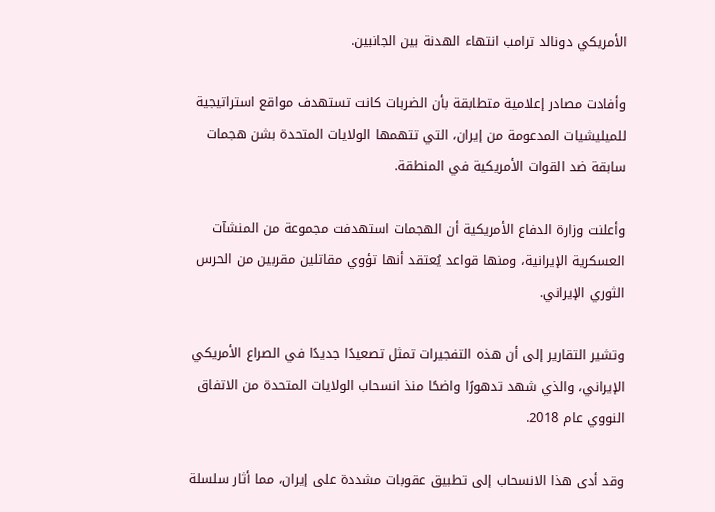الأمريكي دونالد ترامب انتهاء الهدنة بين الجانبين.

وأفادت مصادر إعلامية متطابقة بأن الضربات كانت تستهدف مواقع استراتيجية للميليشيات المدعومة من إيران، التي تتهمها الولايات المتحدة بشن هجمات سابقة ضد القوات الأمريكية في المنطقة.

وأعلنت وزارة الدفاع الأمريكية أن الهجمات استهدفت مجموعة من المنشآت العسكرية الإيرانية، ومنها قواعد يُعتقد أنها تؤوي مقاتلين مقربين من الحرس الثوري الإيراني.

وتشير التقارير إلى أن هذه التفجيرات تمثل تصعيدًا جديدًا في الصراع الأمريكي الإيراني، والذي شهد تدهورًا واضحًا منذ انسحاب الولايات المتحدة من الاتفاق النووي عام 2018.

وقد أدى هذا الانسحاب إلى تطبيق عقوبات مشددة على إيران، مما أثار سلسلة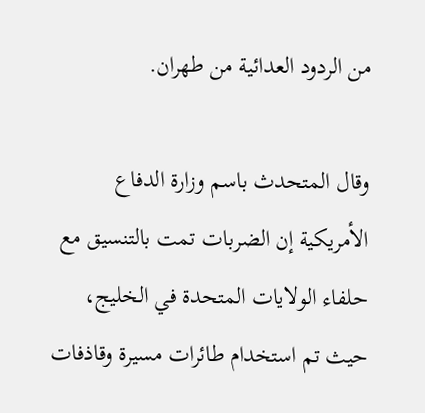من الردود العدائية من طهران.

وقال المتحدث باسم وزارة الدفاع الأمريكية إن الضربات تمت بالتنسيق مع حلفاء الولايات المتحدة في الخليج، حيث تم استخدام طائرات مسيرة وقاذفات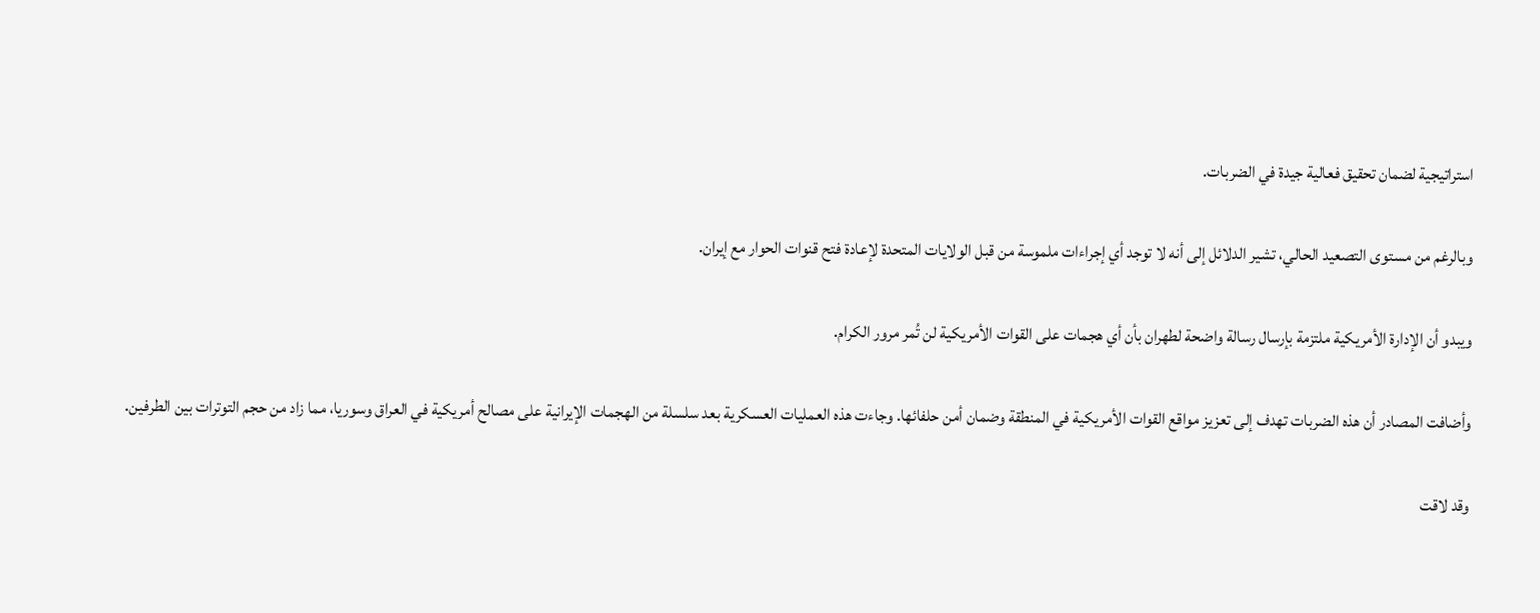استراتيجية لضمان تحقيق فعالية جيدة في الضربات.

وبالرغم من مستوى التصعيد الحالي، تشير الدلائل إلى أنه لا توجد أي إجراءات ملموسة من قبل الولايات المتحدة لإعادة فتح قنوات الحوار مع إيران.

ويبدو أن الإدارة الأمريكية ملتزمة بإرسال رسالة واضحة لطهران بأن أي هجمات على القوات الأمريكية لن تُمر مرور الكرام.

وأضافت المصادر أن هذه الضربات تهدف إلى تعزيز مواقع القوات الأمريكية في المنطقة وضمان أمن حلفائها. وجاءت هذه العمليات العسكرية بعد سلسلة من الهجمات الإيرانية على مصالح أمريكية في العراق وسوريا، مما زاد من حجم التوترات بين الطرفين.

وقد لاقت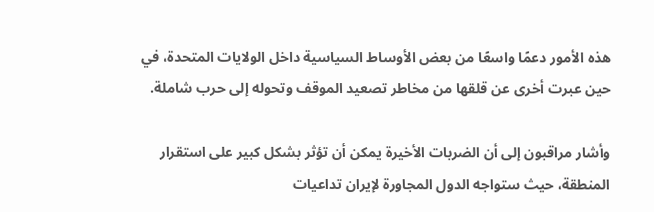هذه الأمور دعمًا واسعًا من بعض الأوساط السياسية داخل الولايات المتحدة، في حين عبرت أخرى عن قلقها من مخاطر تصعيد الموقف وتحوله إلى حرب شاملة.

وأشار مراقبون إلى أن الضربات الأخيرة يمكن أن تؤثر بشكل كبير على استقرار المنطقة، حيث ستواجه الدول المجاورة لإيران تداعيات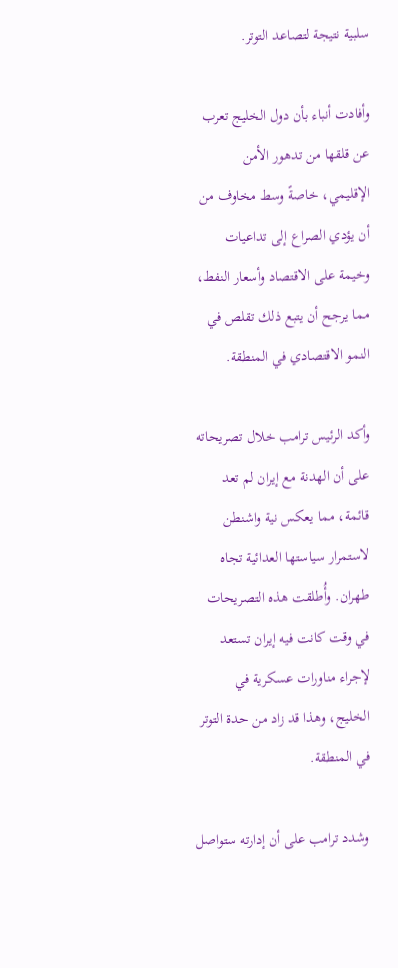سلبية نتيجة لتصاعد التوتر.

وأفادت أنباء بأن دول الخليج تعرب عن قلقها من تدهور الأمن الإقليمي، خاصةً وسط مخاوف من أن يؤدي الصراع إلى تداعيات وخيمة على الاقتصاد وأسعار النفط، مما يرجح أن يتبع ذلك تقلص في النمو الاقتصادي في المنطقة.

وأكد الرئيس ترامب خلال تصريحاته على أن الهدنة مع إيران لم تعد قائمة، مما يعكس نية واشنطن لاستمرار سياستها العدائية تجاه طهران. وأُطلقت هذه التصريحات في وقت كانت فيه إيران تستعد لإجراء مناورات عسكرية في الخليج، وهذا قد زاد من حدة التوتر في المنطقة.

وشدد ترامب على أن إدارته ستواصل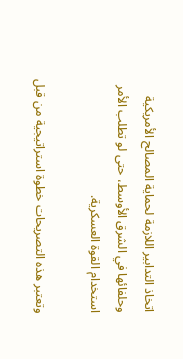اتخاذ التدابير اللازمة لحماية المصالح الأمريكية وحلفائها في الشرق الأوسط، حتى لو تطلب الأمر استخدام القوة العسكرية.

وتعتبر هذه التصريحات خطوة استراتيجية من قبل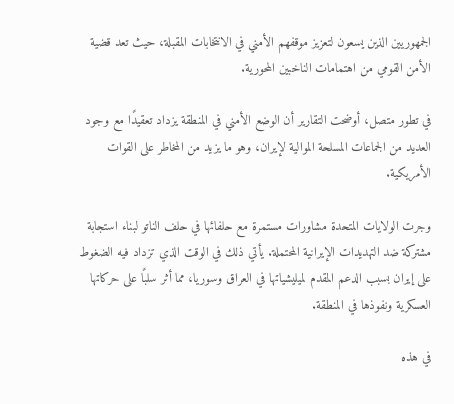الجمهوريين الذين يسعون لتعزيز موقفهم الأمني في الانتخابات المقبلة، حيث تعد قضية الأمن القومي من اهتمامات الناخبين المحورية.

في تطور متصل، أوضحت التقارير أن الوضع الأمني في المنطقة يزداد تعقيدًا مع وجود العديد من الجماعات المسلحة الموالية لإيران، وهو ما يزيد من المخاطر على القوات الأمريكية.

وجرت الولايات المتحدة مشاورات مستمرة مع حلفائها في حلف الناتو لبناء استجابة مشتركة ضد التهديدات الإيرانية المحتملة. يأتي ذلك في الوقت الذي تزداد فيه الضغوط على إيران بسبب الدعم المقدم لميليشياتها في العراق وسوريا، مما أثر سلبًا على حركاتها العسكرية ونفوذها في المنطقة.

في هذه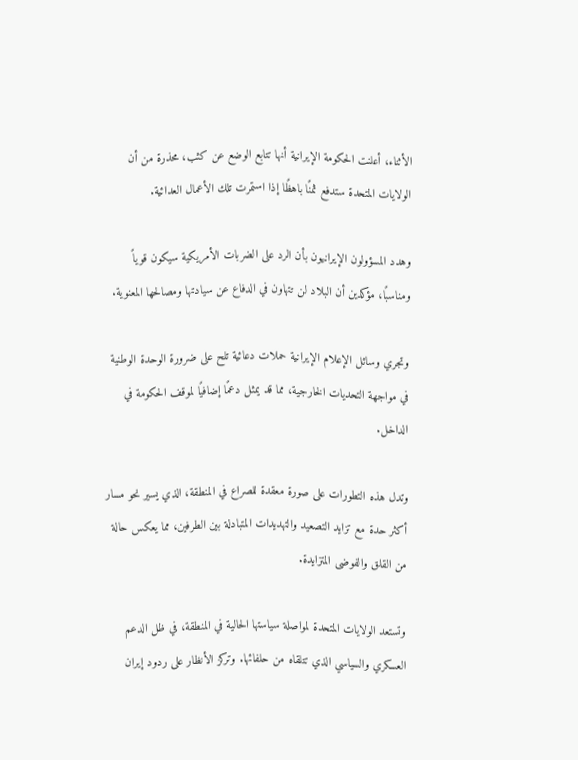الأثناء، أعلنت الحكومة الإيرانية أنها تتابع الوضع عن كثب، محذرة من أن الولايات المتحدة ستدفع ثمنًا باهظًا إذا استمرت تلك الأعمال العدائية.

وهدد المسؤولون الإيرانيون بأن الرد على الضربات الأمريكية سيكون قوياً ومناسبًا، مؤكدين أن البلاد لن تتهاون في الدفاع عن سيادتها ومصالحها المعنوية.

وتجري وسائل الإعلام الإيرانية حملات دعائية تلح على ضرورة الوحدة الوطنية في مواجهة التحديات الخارجية، مما قد يمثل دعمًا إضافيًا لموقف الحكومة في الداخل.

وتدل هذه التطورات على صورة معقدة للصراع في المنطقة، الذي يسير نحو مسار أكثر حدة مع تزايد التصعيد والتهديدات المتبادلة بين الطرفين، مما يعكس حالة من القلق والفوضى المتزايدة.

وتستعد الولايات المتحدة لمواصلة سياستها الحالية في المنطقة، في ظل الدعم العسكري والسياسي الذي تتلقاه من حلفائها. وتركز الأنظار على ردود إيران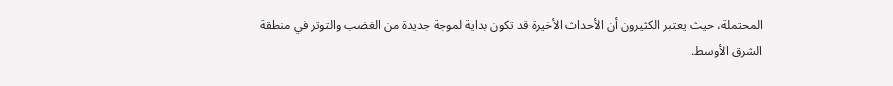المحتملة، حيث يعتبر الكثيرون أن الأحداث الأخيرة قد تكون بداية لموجة جديدة من الغضب والتوتر في منطقة الشرق الأوسط.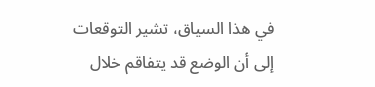في هذا السياق، تشير التوقعات إلى أن الوضع قد يتفاقم خلال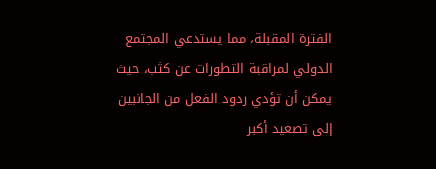الفترة المقبلة، مما يستدعي المجتمع الدولي لمراقبة التطورات عن كثب، حيث يمكن أن تؤدي ردود الفعل من الجانبين إلى تصعيد أكبر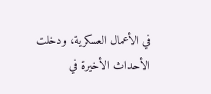في الأعمال العسكرية، ودخلت الأحداث الأخيرة في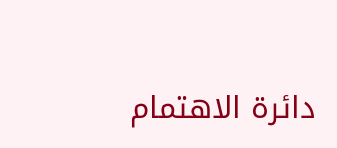دائرة الاهتمام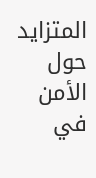المتزايد حول الأمن في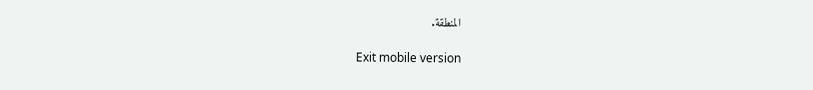المنطقة.

Exit mobile version